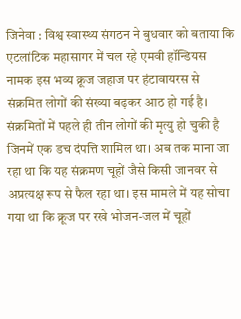जिनेवा : विश्व स्वास्थ्य संगठन ने बुधवार को बताया कि एटलांटिक महासागर में चल रहे एमवी हॉन्डियस नामक इस भव्य क्रूज जहाज पर हंटावायरस से संक्रमित लोगों की संख्या बढ़कर आठ हो गई है। संक्रमितों में पहले ही तीन लोगों की मृत्यु हो चुकी है जिनमें एक डच दंपत्ति शामिल था। अब तक माना जा रहा था कि यह संक्रमण चूहों जैसे किसी जानवर से अप्रत्यक्ष रूप से फैल रहा था। इस मामले में यह सोचा गया था कि क्रूज पर रखे भोजन-जल में चूहों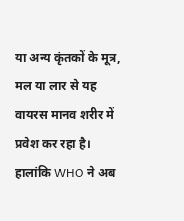या अन्य कृंतकों के मूत्र, मल या लार से यह वायरस मानव शरीर में प्रवेश कर रहा है।
हालांकि WHO ने अब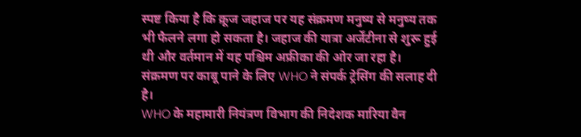स्पष्ट किया है कि क्रूज जहाज पर यह संक्रमण मनुष्य से मनुष्य तक भी फैलने लगा हो सकता है। जहाज की यात्रा अर्जेंटीना से शुरू हुई थी और वर्तमान में यह पश्चिम अफ्रीका की ओर जा रहा है। संक्रमण पर काबू पाने के लिए WHO ने संपर्क ट्रेसिंग की सलाह दी है।
WHO के महामारी नियंत्रण विभाग की निदेशक मारिया वैन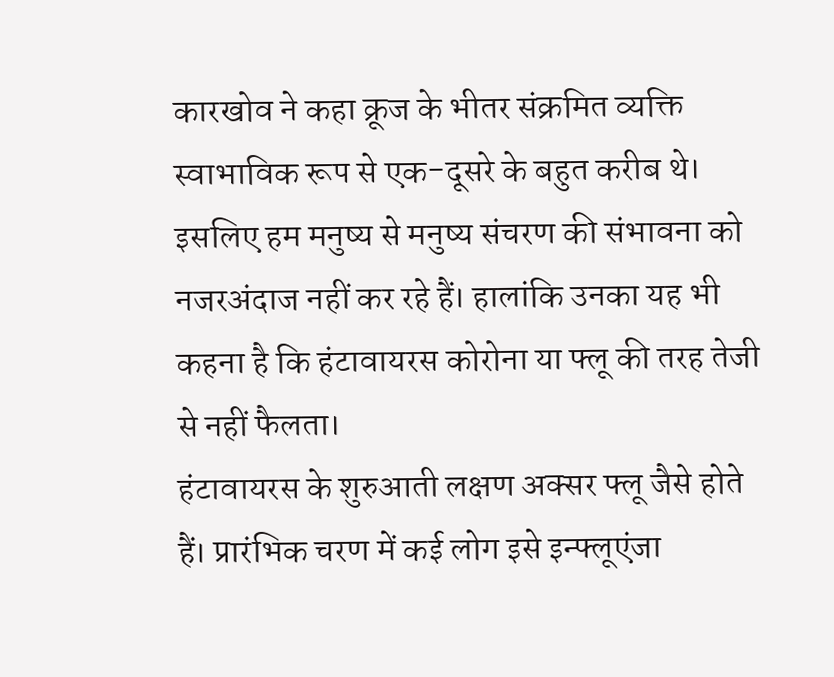कारखोव ने कहा क्रूज के भीतर संक्रमित व्यक्ति स्वाभाविक रूप से एक-दूसरे के बहुत करीब थे। इसलिए हम मनुष्य से मनुष्य संचरण की संभावना को नजरअंदाज नहीं कर रहे हैं। हालांकि उनका यह भी कहना है कि हंटावायरस कोरोना या फ्लू की तरह तेजी से नहीं फैलता।
हंटावायरस के शुरुआती लक्षण अक्सर फ्लू जैसे होते हैं। प्रारंभिक चरण में कई लोग इसे इन्फ्लूएंजा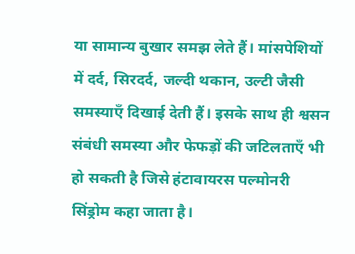या सामान्य बुखार समझ लेते हैं। मांसपेशियों में दर्द, सिरदर्द, जल्दी थकान, उल्टी जैसी समस्याएँ दिखाई देती हैं। इसके साथ ही श्वसन संबंधी समस्या और फेफड़ों की जटिलताएँ भी हो सकती है जिसे हंटावायरस पल्मोनरी सिंड्रोम कहा जाता है।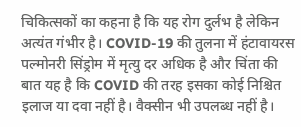चिकित्सकों का कहना है कि यह रोग दुर्लभ है लेकिन अत्यंत गंभीर है। COVID-19 की तुलना में हंटावायरस पल्मोनरी सिंड्रोम में मृत्यु दर अधिक है और चिंता की बात यह है कि COVID की तरह इसका कोई निश्चित इलाज या दवा नहीं है। वैक्सीन भी उपलब्ध नहीं है।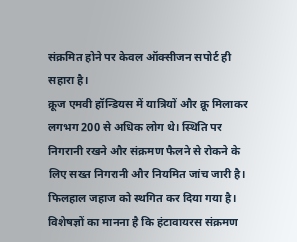संक्रमित होने पर केवल ऑक्सीजन सपोर्ट ही सहारा है।
क्रूज एमवी हॉन्डियस में यात्रियों और क्रू मिलाकर लगभग 200 से अधिक लोग थे। स्थिति पर निगरानी रखने और संक्रमण फैलने से रोकने के लिए सख्त निगरानी और नियमित जांच जारी है। फिलहाल जहाज को स्थगित कर दिया गया है। विशेषज्ञों का मानना है कि हंटावायरस संक्रमण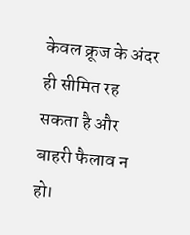केवल क्रूज के अंदर ही सीमित रह सकता है और बाहरी फैलाव न हो।